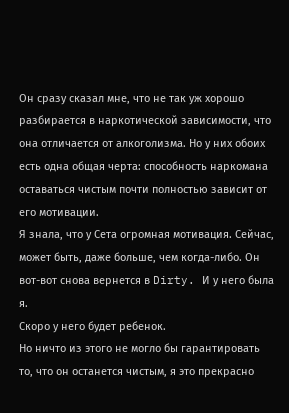Он сразу сказал мне, что не так уж хорошо разбирается в наркотической зависимости, что она отличается от алкоголизма. Но у них обоих есть одна общая черта: способность наркомана оставаться чистым почти полностью зависит от его мотивации.
Я знала, что у Сета огромная мотивация. Сейчас, может быть, даже больше, чем когда-либо. Он вот-вот снова вернется в Dirty. И у него была я.
Скоро у него будет ребенок.
Но ничто из этого не могло бы гарантировать то, что он останется чистым, я это прекрасно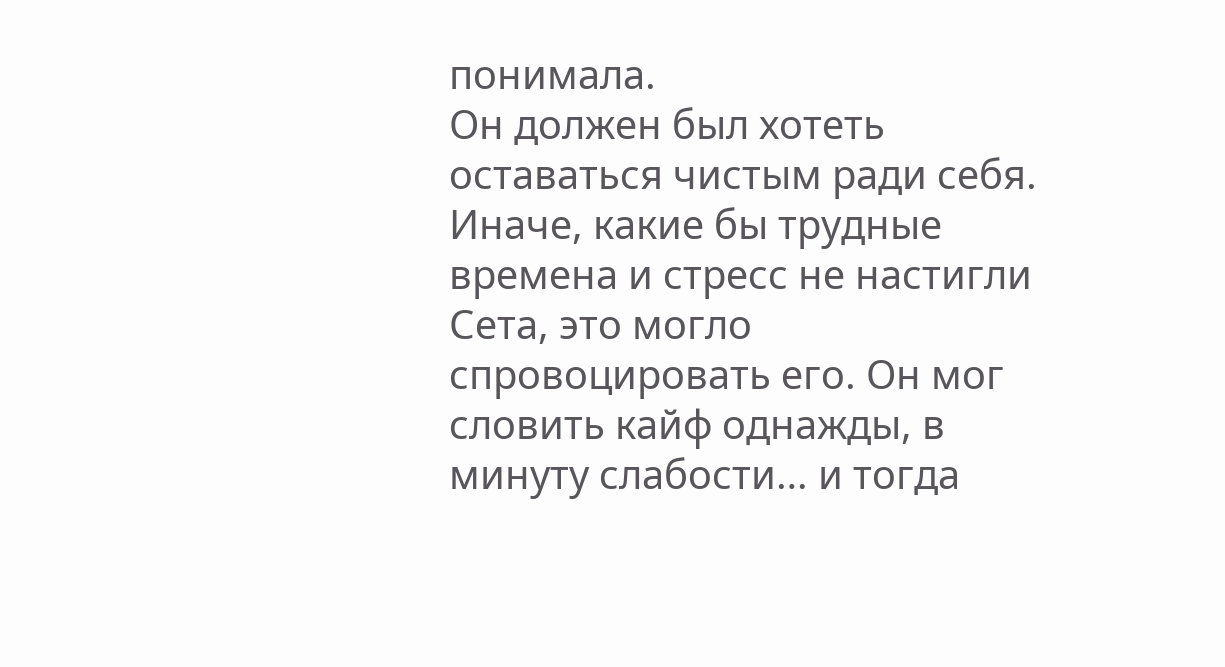понимала.
Он должен был хотеть оставаться чистым ради себя. Иначе, какие бы трудные времена и стресс не настигли Сета, это могло спровоцировать его. Он мог словить кайф однажды, в минуту слабости… и тогда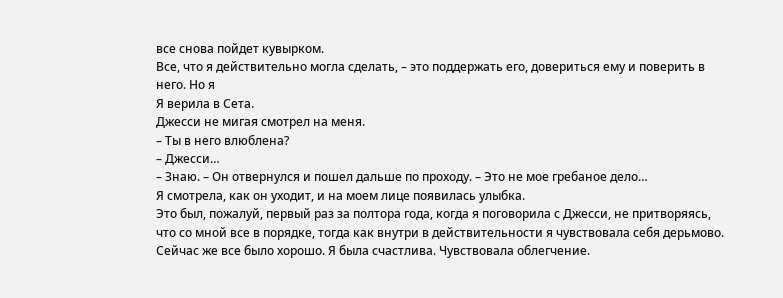все снова пойдет кувырком.
Все, что я действительно могла сделать, – это поддержать его, довериться ему и поверить в него. Но я
Я верила в Сета.
Джесси не мигая смотрел на меня.
– Ты в него влюблена?
– Джесси…
– Знаю. – Он отвернулся и пошел дальше по проходу. – Это не мое гребаное дело…
Я смотрела, как он уходит, и на моем лице появилась улыбка.
Это был, пожалуй, первый раз за полтора года, когда я поговорила с Джесси, не притворяясь, что со мной все в порядке, тогда как внутри в действительности я чувствовала себя дерьмово.
Сейчас же все было хорошо. Я была счастлива. Чувствовала облегчение.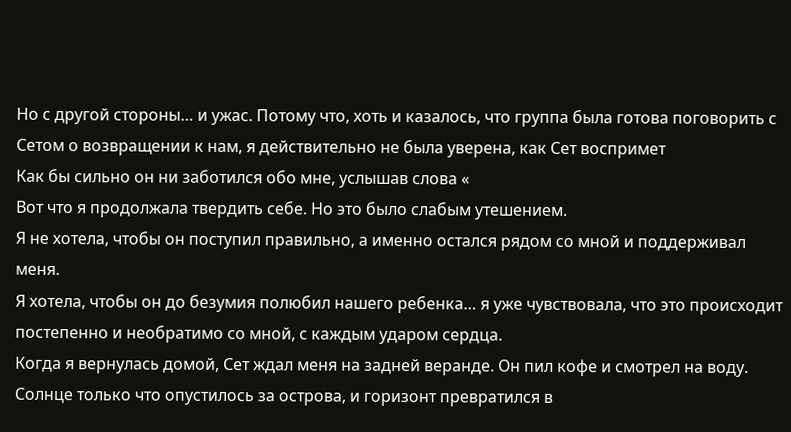Но с другой стороны… и ужас. Потому что, хоть и казалось, что группа была готова поговорить с Сетом о возвращении к нам, я действительно не была уверена, как Сет воспримет
Как бы сильно он ни заботился обо мне, услышав слова «
Вот что я продолжала твердить себе. Но это было слабым утешением.
Я не хотела, чтобы он поступил правильно, а именно остался рядом со мной и поддерживал меня.
Я хотела, чтобы он до безумия полюбил нашего ребенка… я уже чувствовала, что это происходит постепенно и необратимо со мной, с каждым ударом сердца.
Когда я вернулась домой, Сет ждал меня на задней веранде. Он пил кофе и смотрел на воду. Солнце только что опустилось за острова, и горизонт превратился в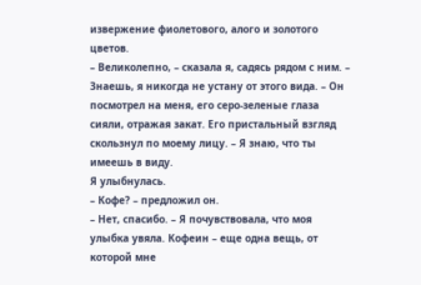извержение фиолетового, алого и золотого цветов.
– Великолепно, – сказала я, садясь рядом с ним. – Знаешь, я никогда не устану от этого вида. – Он посмотрел на меня, его серо-зеленые глаза сияли, отражая закат. Его пристальный взгляд скользнул по моему лицу. – Я знаю, что ты имеешь в виду.
Я улыбнулась.
– Кофе? – предложил он.
– Нет, спасибо. – Я почувствовала, что моя улыбка увяла. Кофеин – еще одна вещь, от которой мне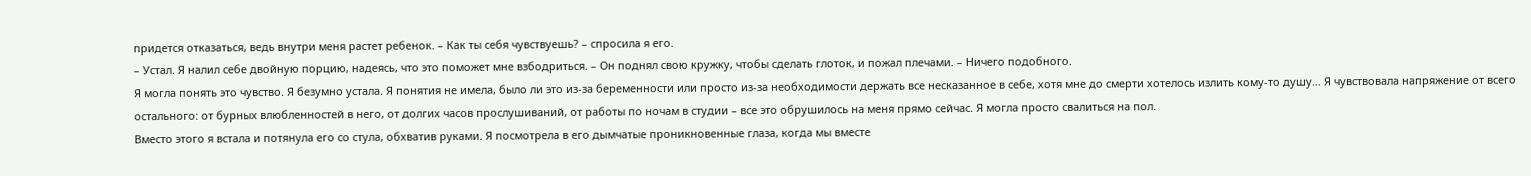придется отказаться, ведь внутри меня растет ребенок. – Как ты себя чувствуешь? – спросила я его.
– Устал. Я налил себе двойную порцию, надеясь, что это поможет мне взбодриться. – Он поднял свою кружку, чтобы сделать глоток, и пожал плечами. – Ничего подобного.
Я могла понять это чувство. Я безумно устала. Я понятия не имела, было ли это из-за беременности или просто из-за необходимости держать все несказанное в себе, хотя мне до смерти хотелось излить кому-то душу… Я чувствовала напряжение от всего остального: от бурных влюбленностей в него, от долгих часов прослушиваний, от работы по ночам в студии – все это обрушилось на меня прямо сейчас. Я могла просто свалиться на пол.
Вместо этого я встала и потянула его со стула, обхватив руками. Я посмотрела в его дымчатые проникновенные глаза, когда мы вместе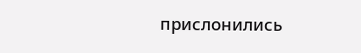прислонились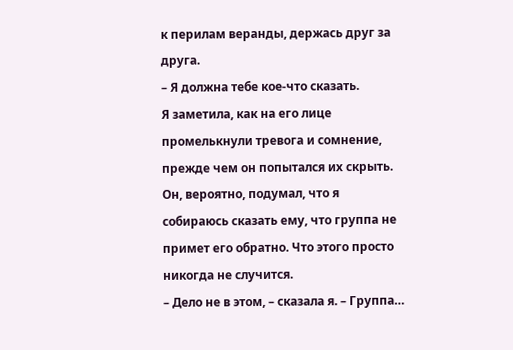к перилам веранды, держась друг за друга.
– Я должна тебе кое-что сказать.
Я заметила, как на его лице промелькнули тревога и сомнение, прежде чем он попытался их скрыть. Он, вероятно, подумал, что я собираюсь сказать ему, что группа не примет его обратно. Что этого просто никогда не случится.
– Дело не в этом, – сказала я. – Группа…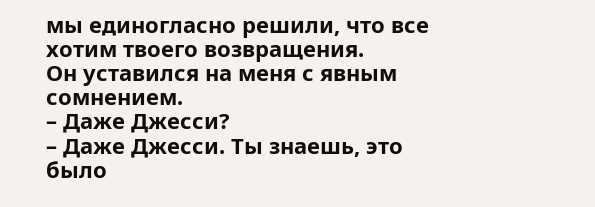мы единогласно решили, что все хотим твоего возвращения.
Он уставился на меня с явным сомнением.
– Даже Джесси?
– Даже Джесси. Ты знаешь, это было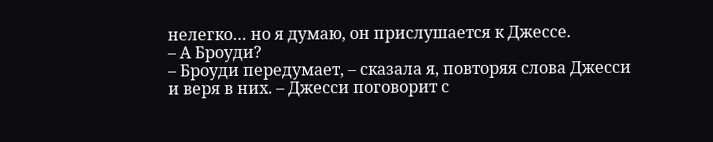нелегко… но я думаю, он прислушается к Джессе.
– А Броуди?
– Броуди передумает, – сказала я, повторяя слова Джесси и веря в них. – Джесси поговорит с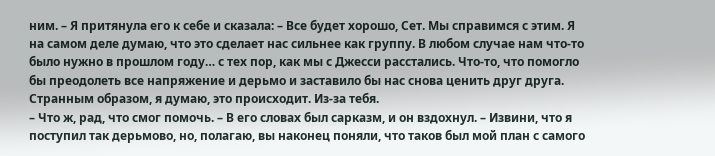ним. – Я притянула его к себе и сказала: – Все будет хорошо, Сет. Мы справимся с этим. Я на самом деле думаю, что это сделает нас сильнее как группу. В любом случае нам что-то было нужно в прошлом году… с тех пор, как мы с Джесси расстались. Что-то, что помогло бы преодолеть все напряжение и дерьмо и заставило бы нас снова ценить друг друга. Странным образом, я думаю, это происходит. Из-за тебя.
– Что ж, рад, что смог помочь. – В его словах был сарказм, и он вздохнул. – Извини, что я поступил так дерьмово, но, полагаю, вы наконец поняли, что таков был мой план с самого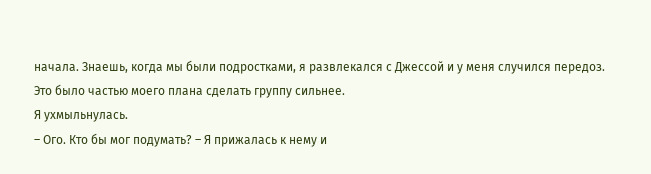начала. Знаешь, когда мы были подростками, я развлекался с Джессой и у меня случился передоз. Это было частью моего плана сделать группу сильнее.
Я ухмыльнулась.
– Ого. Кто бы мог подумать? – Я прижалась к нему и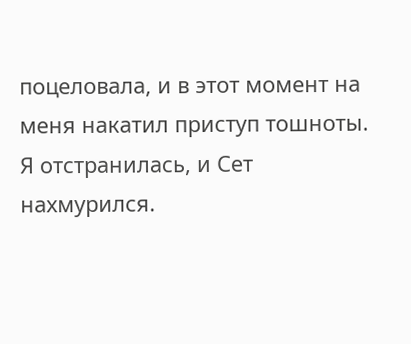поцеловала, и в этот момент на меня накатил приступ тошноты.
Я отстранилась, и Сет нахмурился.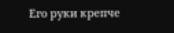Его руки крепче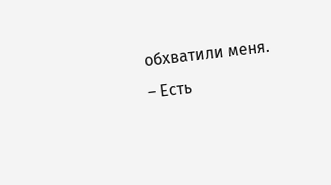обхватили меня.
– Есть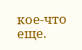кое-что еще.